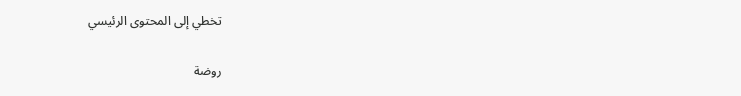تخطي إلى المحتوى الرئيسي

روضة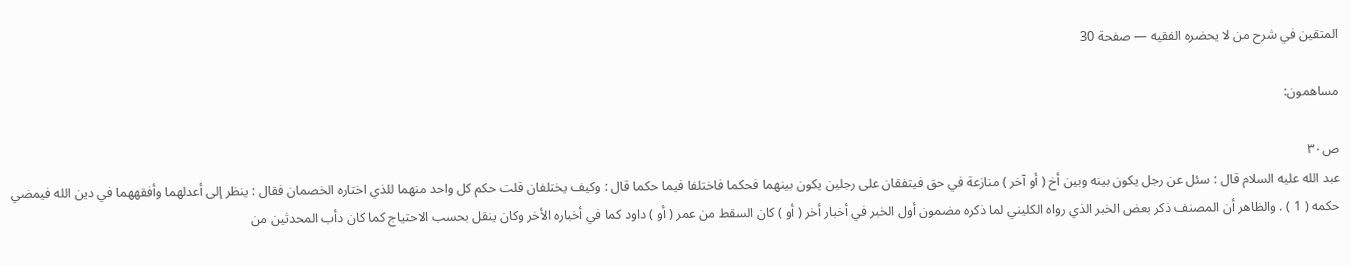المتقين في شرح من لا يحضره الفقيه — صفحة 30

مساهمون:

ص٣٠
عبد الله عليه السلام قال : سئل عن رجل يكون بينه وبين أخ ( أو آخر ) منازعة في حق فيتفقان على رجلين يكون بينهما فحكما فاختلفا فيما حكما قال : وكيف يختلفان قلت حكم كل واحد منهما للذي اختاره الخصمان فقال : ينظر إلى أعدلهما وأفقههما في دين الله فيمضي حكمه ( 1 ) . والظاهر أن المصنف ذكر بعض الخبر الذي رواه الكليني لما ذكره مضمون أول الخبر في أخبار أخر ( أو ) كان السقط من عمر ( أو ) داود كما في أخباره الأخر وكان ينقل بحسب الاحتياج كما كان دأب المحدثين من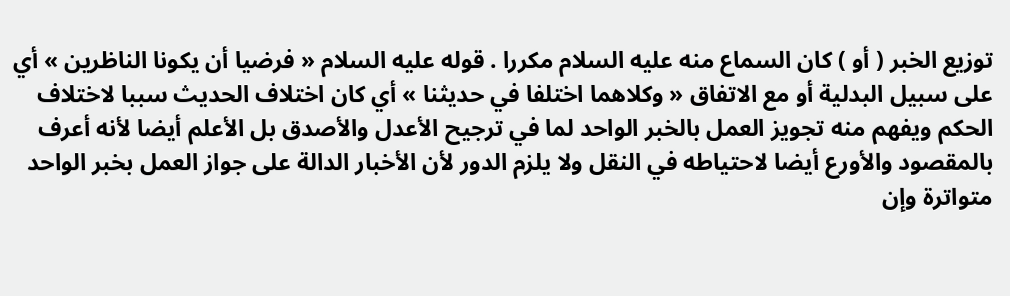توزيع الخبر ( أو ) كان السماع منه عليه السلام مكررا . قوله عليه السلام « فرضيا أن يكونا الناظرين » أي على سبيل البدلية أو مع الاتفاق « وكلاهما اختلفا في حديثنا » أي كان اختلاف الحديث سببا لاختلاف الحكم ويفهم منه تجويز العمل بالخبر الواحد لما في ترجيح الأعدل والأصدق بل الأعلم أيضا لأنه أعرف بالمقصود والأورع أيضا لاحتياطه في النقل ولا يلزم الدور لأن الأخبار الدالة على جواز العمل بخبر الواحد متواترة وإن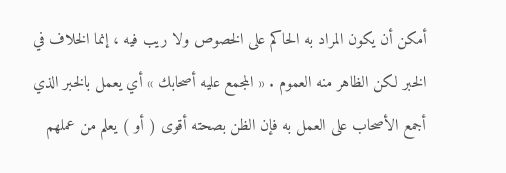أمكن أن يكون المراد به الحاكم على الخصوص ولا ريب فيه ، إنما الخلاف في الخبر لكن الظاهر منه العموم . « المجمع عليه أصحابك » أي يعمل بالخبر الذي أجمع الأصحاب على العمل به فإن الظن بصحته أقوى ( أو ) يعلم من عملهم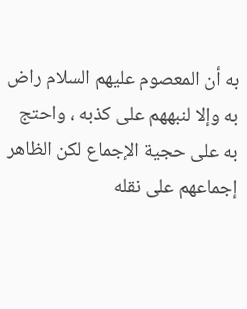به أن المعصوم عليهم السلام راض به وإلا لنبههم على كذبه ، واحتج به على حجية الإجماع لكن الظاهر إجماعهم على نقله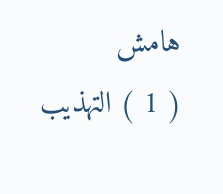هامش
( 1 ) التهذيب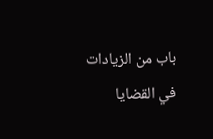باب من الزيادات في القضايا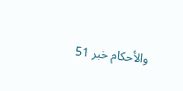والأحكام خبر 51